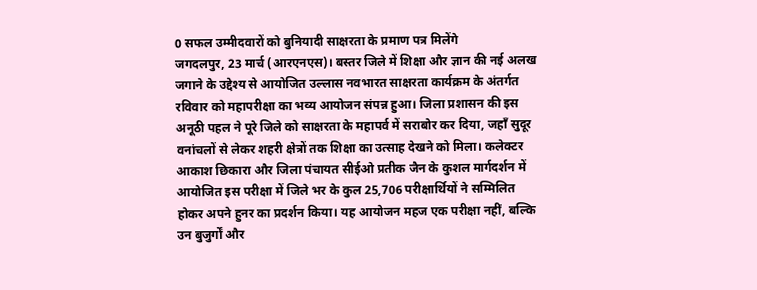0 सफल उम्मीदवारों को बुनियादी साक्षरता के प्रमाण पत्र मिलेंगे
जगदलपुर, 23 मार्च (आरएनएस)। बस्तर जिले में शिक्षा और ज्ञान की नई अलख जगाने के उद्देश्य से आयोजित उल्लास नवभारत साक्षरता कार्यक्रम के अंतर्गत रविवार को महापरीक्षा का भव्य आयोजन संपन्न हुआ। जिला प्रशासन की इस अनूठी पहल ने पूरे जिले को साक्षरता के महापर्व में सराबोर कर दिया, जहाँ सुदूर वनांचलों से लेकर शहरी क्षेत्रों तक शिक्षा का उत्साह देखने को मिला। कलेक्टर आकाश छिकारा और जिला पंचायत सीईओ प्रतीक जैन के कुशल मार्गदर्शन में आयोजित इस परीक्षा में जिले भर के कुल 25,706 परीक्षार्थियों ने सम्मिलित होकर अपने हुनर का प्रदर्शन किया। यह आयोजन महज एक परीक्षा नहीं, बल्कि उन बुजुर्गों और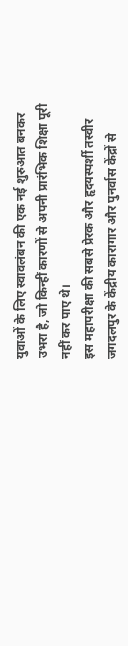युवाओं के लिए स्वावलंबन की एक नई शुरुआत बनकर उभरा है, जो किन्हीं कारणों से अपनी प्रारंभिक शिक्षा पूरी नहीं कर पाए थे।
इस महापरीक्षा की सबसे प्रेरक और हृदयस्पर्शी तस्वीर जगदलपुर के केंद्रीय कारागार और पुनर्वास केंद्रों से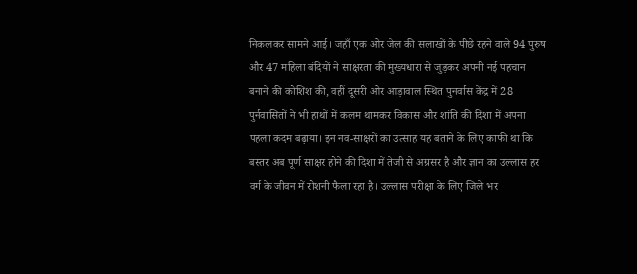निकलकर सामने आई। जहाँ एक ओर जेल की सलाखों के पीछे रहने वाले 94 पुरुष और 47 महिला बंदियों ने साक्षरता की मुख्यधारा से जुड़कर अपनी नई पहचान बनाने की कोशिश की, वहीं दूसरी ओर आड़ावाल स्थित पुनर्वास केंद्र में 28 पुर्नवासितों ने भी हाथों में कलम थामकर विकास और शांति की दिशा में अपना पहला कदम बढ़ाया। इन नव-साक्षरों का उत्साह यह बताने के लिए काफी था कि बस्तर अब पूर्ण साक्षर होने की दिशा में तेजी से अग्रसर है और ज्ञान का उल्लास हर वर्ग के जीवन में रोशनी फैला रहा है। उल्लास परीक्षा के लिए जिले भर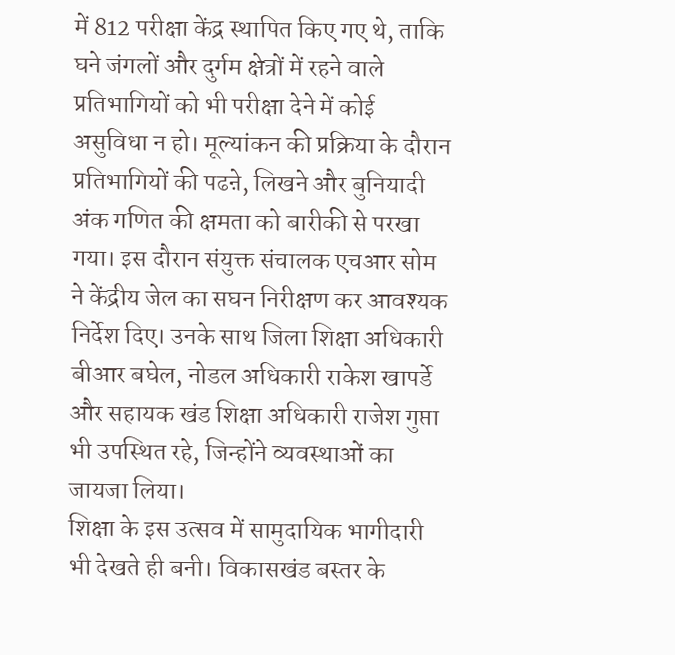में 812 परीक्षा केंद्र स्थापित किए गए थे, ताकि घने जंगलों और दुर्गम क्षेत्रों में रहने वाले प्रतिभागियों को भी परीक्षा देने में कोई असुविधा न हो। मूल्यांकन की प्रक्रिया के दौरान प्रतिभागियों की पढऩे, लिखने और बुनियादी अंक गणित की क्षमता को बारीकी से परखा गया। इस दौरान संयुक्त संचालक एचआर सोम ने केंद्रीय जेल का सघन निरीक्षण कर आवश्यक निर्देश दिए। उनके साथ जिला शिक्षा अधिकारी बीआर बघेल, नोडल अधिकारी राकेश खापर्डे और सहायक खंड शिक्षा अधिकारी राजेश गुप्ता भी उपस्थित रहे, जिन्होंने व्यवस्थाओं का जायजा लिया।
शिक्षा के इस उत्सव में सामुदायिक भागीदारी भी देखते ही बनी। विकासखंड बस्तर के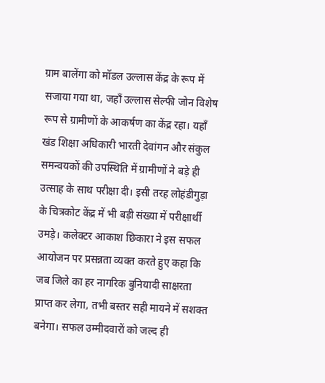ग्राम बालेंगा को मॉडल उल्लास केंद्र के रूप में सजाया गया था, जहाँ उल्लास सेल्फी जोन विशेष रूप से ग्रामीणों के आकर्षण का केंद्र रहा। यहाँ खंड शिक्षा अधिकारी भारती देवांगन और संकुल समन्वयकों की उपस्थिति में ग्रामीणों ने बड़े ही उत्साह के साथ परीक्षा दी। इसी तरह लोहंडीगुड़ा के चित्रकोट केंद्र में भी बड़ी संख्या में परीक्षार्थी उमड़े। कलेक्टर आकाश छिकारा ने इस सफल आयोजन पर प्रसन्नता व्यक्त करते हुए कहा कि जब जिले का हर नागरिक बुनियादी साक्षरता प्राप्त कर लेगा, तभी बस्तर सही मायने में सशक्त बनेगा। सफल उम्मीदवारों को जल्द ही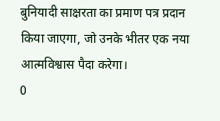बुनियादी साक्षरता का प्रमाण पत्र प्रदान किया जाएगा, जो उनके भीतर एक नया आत्मविश्वास पैदा करेगा।
0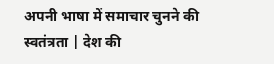अपनी भाषा में समाचार चुनने की स्वतंत्रता | देश की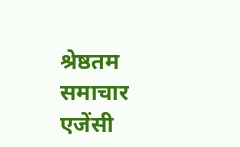श्रेष्ठतम समाचार एजेंसी